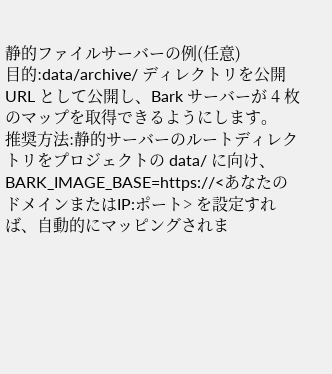静的ファイルサーバーの例(任意)
目的:data/archive/ ディレクトリを公開 URL として公開し、Bark サーバーが 4 枚のマップを取得できるようにします。
推奨方法:静的サーバーのルートディレクトリをプロジェクトの data/ に向け、BARK_IMAGE_BASE=https://<あなたのドメインまたはIP:ポート> を設定すれば、自動的にマッピングされま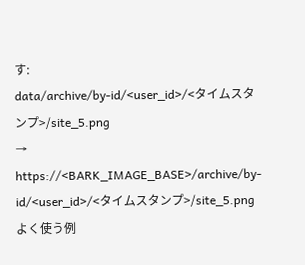す:
data/archive/by-id/<user_id>/<タイムスタンプ>/site_5.png
→ https://<BARK_IMAGE_BASE>/archive/by-id/<user_id>/<タイムスタンプ>/site_5.pngよく使う例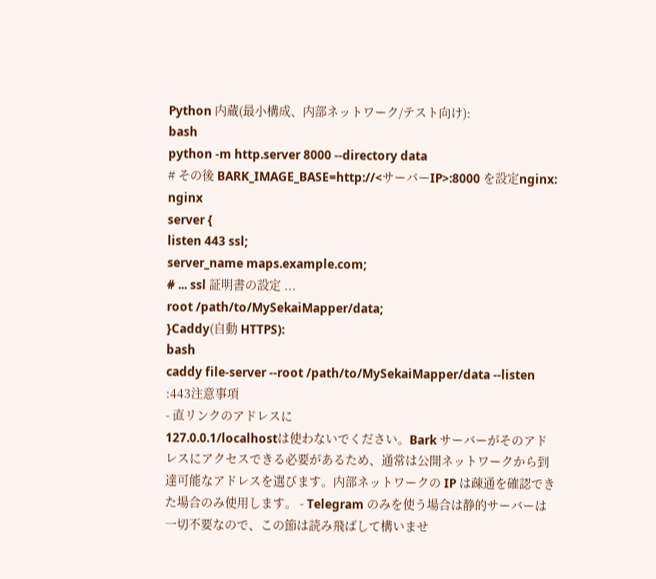Python 内蔵(最小構成、内部ネットワーク/テスト向け):
bash
python -m http.server 8000 --directory data
# その後 BARK_IMAGE_BASE=http://<サーバーIP>:8000 を設定nginx:
nginx
server {
listen 443 ssl;
server_name maps.example.com;
# ... ssl 証明書の設定 ...
root /path/to/MySekaiMapper/data;
}Caddy(自動 HTTPS):
bash
caddy file-server --root /path/to/MySekaiMapper/data --listen :443注意事項
- 直リンクのアドレスに
127.0.0.1/localhostは使わないでください。Bark サーバーがそのアドレスにアクセスできる必要があるため、通常は公開ネットワークから到達可能なアドレスを選びます。内部ネットワークの IP は疎通を確認できた場合のみ使用します。 - Telegram のみを使う場合は静的サーバーは一切不要なので、この節は読み飛ばして構いませ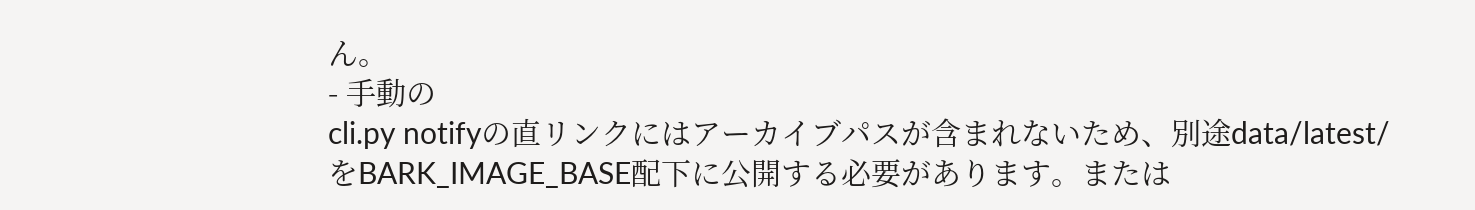ん。
- 手動の
cli.py notifyの直リンクにはアーカイブパスが含まれないため、別途data/latest/をBARK_IMAGE_BASE配下に公開する必要があります。または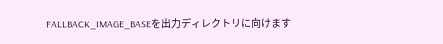FALLBACK_IMAGE_BASEを出力ディレクトリに向けます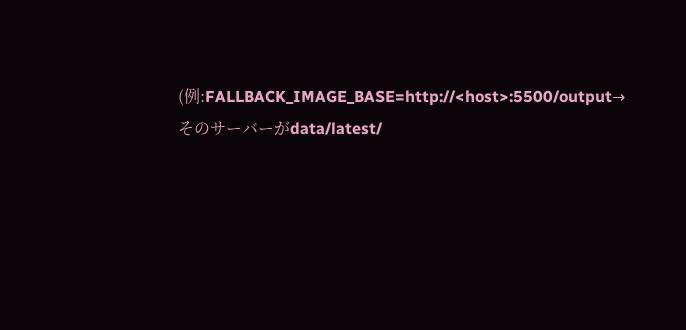(例:FALLBACK_IMAGE_BASE=http://<host>:5500/output→ そのサーバーがdata/latest/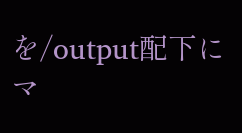を/output配下にマ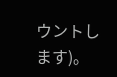ウントします)。